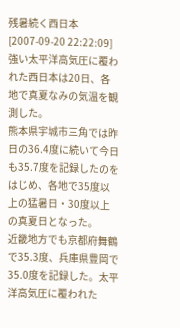残暑続く西日本
[2007-09-20 22:22:09]
強い太平洋高気圧に覆われた西日本は20日、各地で真夏なみの気温を観測した。
熊本県宇城市三角では昨日の36.4度に続いて今日も35.7度を記録したのをはじめ、各地で35度以上の猛暑日・30度以上の真夏日となった。
近畿地方でも京都府舞鶴で35.3度、兵庫県豊岡で35.0度を記録した。太平洋高気圧に覆われた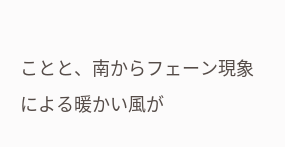ことと、南からフェーン現象による暖かい風が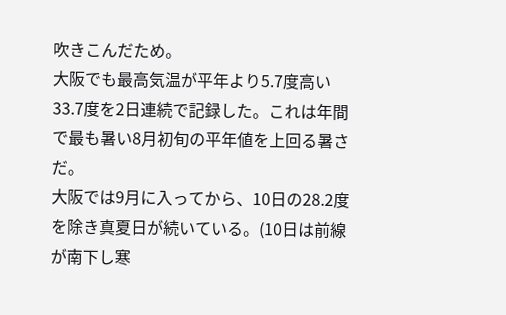吹きこんだため。
大阪でも最高気温が平年より5.7度高い33.7度を2日連続で記録した。これは年間で最も暑い8月初旬の平年値を上回る暑さだ。
大阪では9月に入ってから、10日の28.2度を除き真夏日が続いている。(10日は前線が南下し寒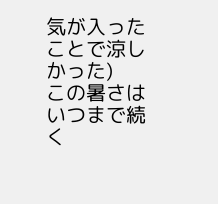気が入ったことで涼しかった)
この暑さはいつまで続く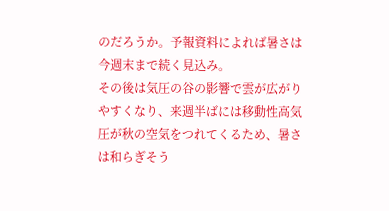のだろうか。予報資料によれば暑さは今週末まで続く見込み。
その後は気圧の谷の影響で雲が広がりやすくなり、来週半ばには移動性高気圧が秋の空気をつれてくるため、暑さは和らぎそう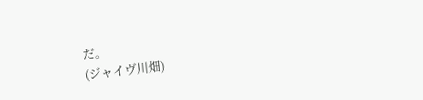だ。
(ジャイヴ川畑)